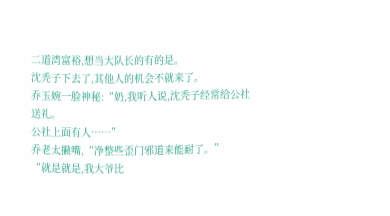二道湾富裕,想当大队长的有的是。
沈秃子下去了,其他人的机会不就来了。
乔玉婉一脸神秘:“奶,我听人说,沈秃子经常给公社送礼。
公社上面有人……”
乔老太撇嘴,“净整些歪门邪道来能耐了。”
“就是就是,我大爷比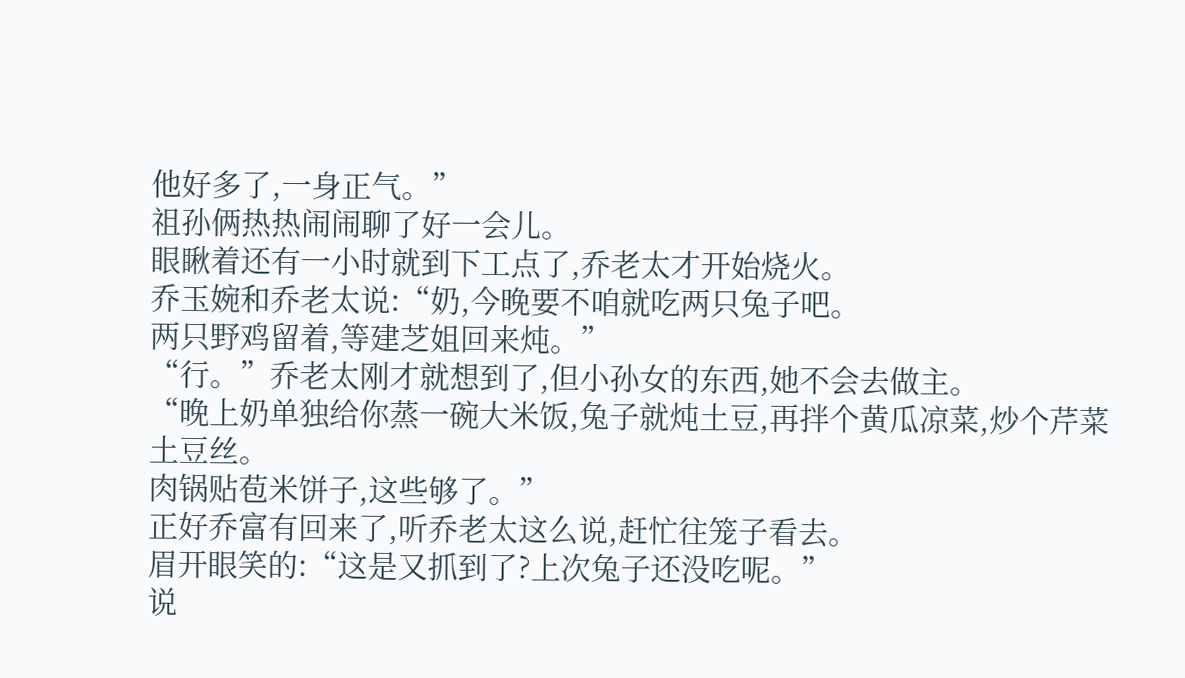他好多了,一身正气。”
祖孙俩热热闹闹聊了好一会儿。
眼瞅着还有一小时就到下工点了,乔老太才开始烧火。
乔玉婉和乔老太说:“奶,今晚要不咱就吃两只兔子吧。
两只野鸡留着,等建芝姐回来炖。”
“行。”乔老太刚才就想到了,但小孙女的东西,她不会去做主。
“晚上奶单独给你蒸一碗大米饭,兔子就炖土豆,再拌个黄瓜凉菜,炒个芹菜土豆丝。
肉锅贴苞米饼子,这些够了。”
正好乔富有回来了,听乔老太这么说,赶忙往笼子看去。
眉开眼笑的:“这是又抓到了?上次兔子还没吃呢。”
说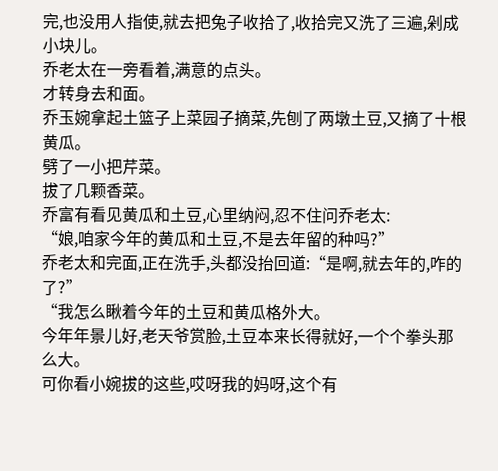完,也没用人指使,就去把兔子收拾了,收拾完又洗了三遍,剁成小块儿。
乔老太在一旁看着,满意的点头。
才转身去和面。
乔玉婉拿起土篮子上菜园子摘菜,先刨了两墩土豆,又摘了十根黄瓜。
劈了一小把芹菜。
拔了几颗香菜。
乔富有看见黄瓜和土豆,心里纳闷,忍不住问乔老太:
“娘,咱家今年的黄瓜和土豆,不是去年留的种吗?”
乔老太和完面,正在洗手,头都没抬回道:“是啊,就去年的,咋的了?”
“我怎么瞅着今年的土豆和黄瓜格外大。
今年年景儿好,老天爷赏脸,土豆本来长得就好,一个个拳头那么大。
可你看小婉拔的这些,哎呀我的妈呀,这个有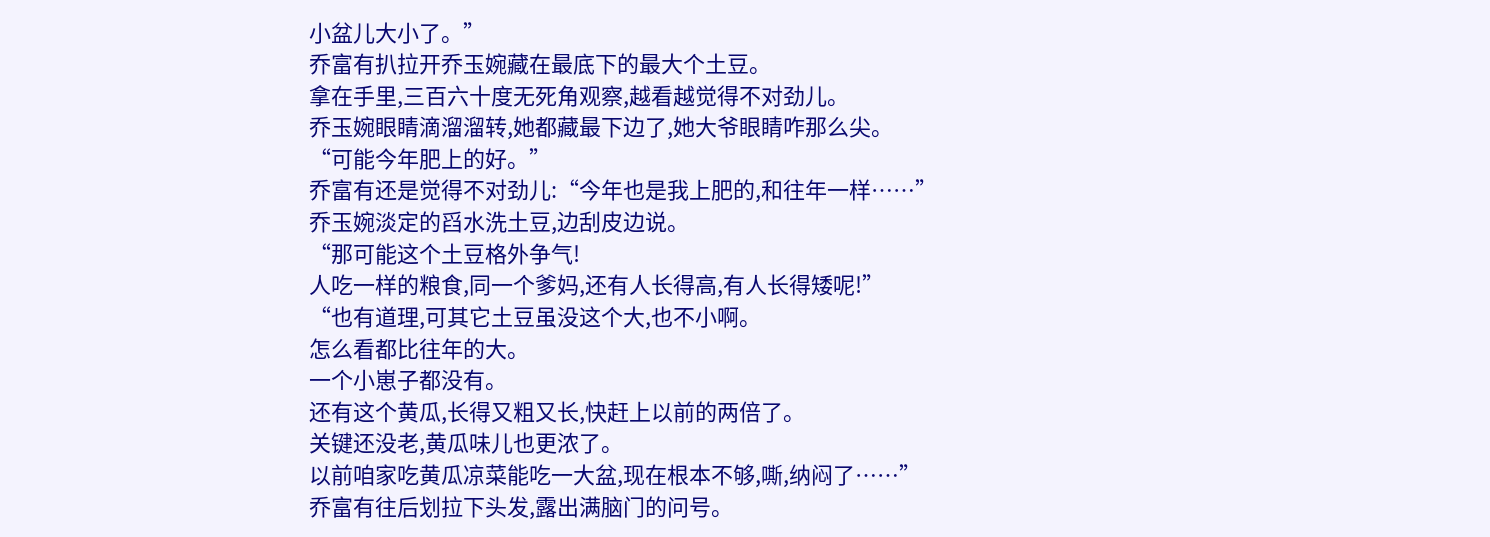小盆儿大小了。”
乔富有扒拉开乔玉婉藏在最底下的最大个土豆。
拿在手里,三百六十度无死角观察,越看越觉得不对劲儿。
乔玉婉眼睛滴溜溜转,她都藏最下边了,她大爷眼睛咋那么尖。
“可能今年肥上的好。”
乔富有还是觉得不对劲儿:“今年也是我上肥的,和往年一样……”
乔玉婉淡定的舀水洗土豆,边刮皮边说。
“那可能这个土豆格外争气!
人吃一样的粮食,同一个爹妈,还有人长得高,有人长得矮呢!”
“也有道理,可其它土豆虽没这个大,也不小啊。
怎么看都比往年的大。
一个小崽子都没有。
还有这个黄瓜,长得又粗又长,快赶上以前的两倍了。
关键还没老,黄瓜味儿也更浓了。
以前咱家吃黄瓜凉菜能吃一大盆,现在根本不够,嘶,纳闷了……”
乔富有往后划拉下头发,露出满脑门的问号。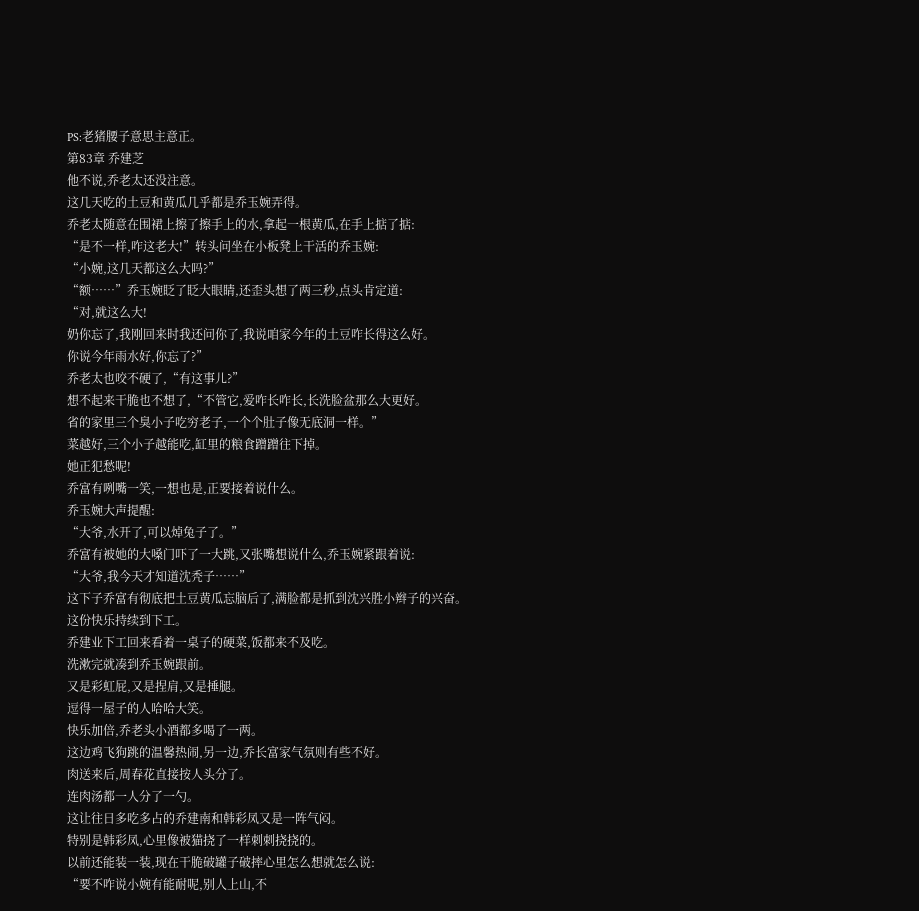PS:老猪腰子意思主意正。
第83章 乔建芝
他不说,乔老太还没注意。
这几天吃的土豆和黄瓜几乎都是乔玉婉弄得。
乔老太随意在围裙上擦了擦手上的水,拿起一根黄瓜,在手上掂了掂:
“是不一样,咋这老大!”转头问坐在小板凳上干活的乔玉婉:
“小婉,这几天都这么大吗?”
“额……”乔玉婉眨了眨大眼睛,还歪头想了两三秒,点头肯定道:
“对,就这么大!
奶你忘了,我刚回来时我还问你了,我说咱家今年的土豆咋长得这么好。
你说今年雨水好,你忘了?”
乔老太也咬不硬了,“有这事儿?”
想不起来干脆也不想了,“不管它,爱咋长咋长,长洗脸盆那么大更好。
省的家里三个臭小子吃穷老子,一个个肚子像无底洞一样。”
菜越好,三个小子越能吃,缸里的粮食蹭蹭往下掉。
她正犯愁呢!
乔富有咧嘴一笑,一想也是,正要接着说什么。
乔玉婉大声提醒:
“大爷,水开了,可以焯兔子了。”
乔富有被她的大嗓门吓了一大跳,又张嘴想说什么,乔玉婉紧跟着说:
“大爷,我今天才知道沈秃子……”
这下子乔富有彻底把土豆黄瓜忘脑后了,满脸都是抓到沈兴胜小辫子的兴奋。
这份快乐持续到下工。
乔建业下工回来看着一桌子的硬菜,饭都来不及吃。
洗漱完就凑到乔玉婉跟前。
又是彩虹屁,又是捏肩,又是捶腿。
逗得一屋子的人哈哈大笑。
快乐加倍,乔老头小酒都多喝了一两。
这边鸡飞狗跳的温馨热闹,另一边,乔长富家气氛则有些不好。
肉送来后,周春花直接按人头分了。
连肉汤都一人分了一勺。
这让往日多吃多占的乔建南和韩彩凤又是一阵气闷。
特别是韩彩凤,心里像被猫挠了一样刺刺挠挠的。
以前还能装一装,现在干脆破罐子破摔心里怎么想就怎么说:
“要不咋说小婉有能耐呢,别人上山,不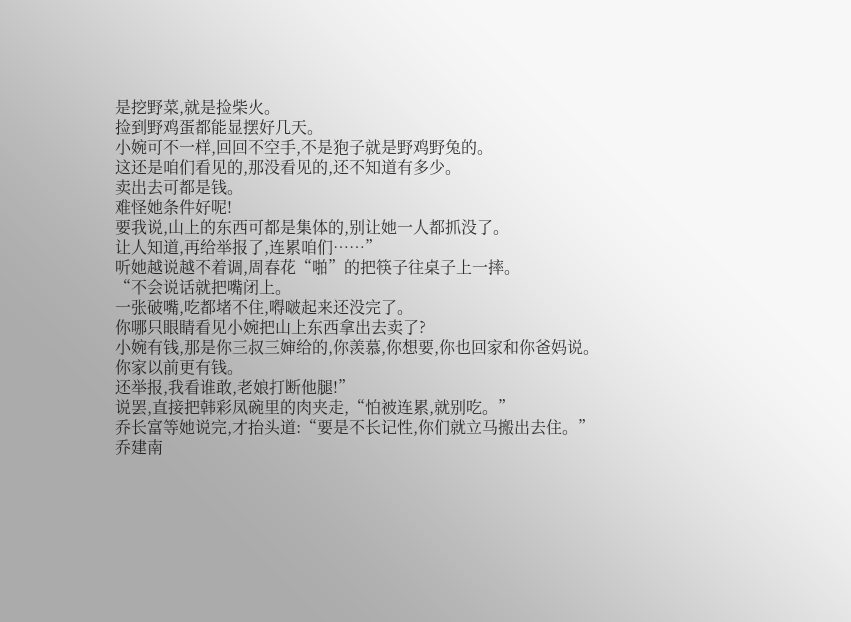是挖野菜,就是捡柴火。
捡到野鸡蛋都能显摆好几天。
小婉可不一样,回回不空手,不是狍子就是野鸡野兔的。
这还是咱们看见的,那没看见的,还不知道有多少。
卖出去可都是钱。
难怪她条件好呢!
要我说,山上的东西可都是集体的,别让她一人都抓没了。
让人知道,再给举报了,连累咱们……”
听她越说越不着调,周春花“啪”的把筷子往桌子上一摔。
“不会说话就把嘴闭上。
一张破嘴,吃都堵不住,嘚啵起来还没完了。
你哪只眼睛看见小婉把山上东西拿出去卖了?
小婉有钱,那是你三叔三婶给的,你羡慕,你想要,你也回家和你爸妈说。
你家以前更有钱。
还举报,我看谁敢,老娘打断他腿!”
说罢,直接把韩彩凤碗里的肉夹走,“怕被连累,就别吃。”
乔长富等她说完,才抬头道:“要是不长记性,你们就立马搬出去住。”
乔建南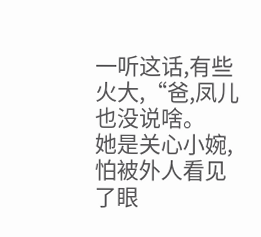一听这话,有些火大,“爸,凤儿也没说啥。
她是关心小婉,怕被外人看见了眼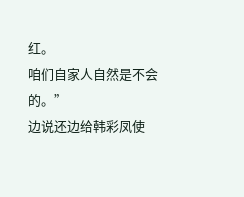红。
咱们自家人自然是不会的。”
边说还边给韩彩凤使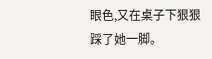眼色,又在桌子下狠狠踩了她一脚。